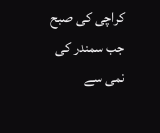کراچی کی صبح جب سمندر کی نمی سے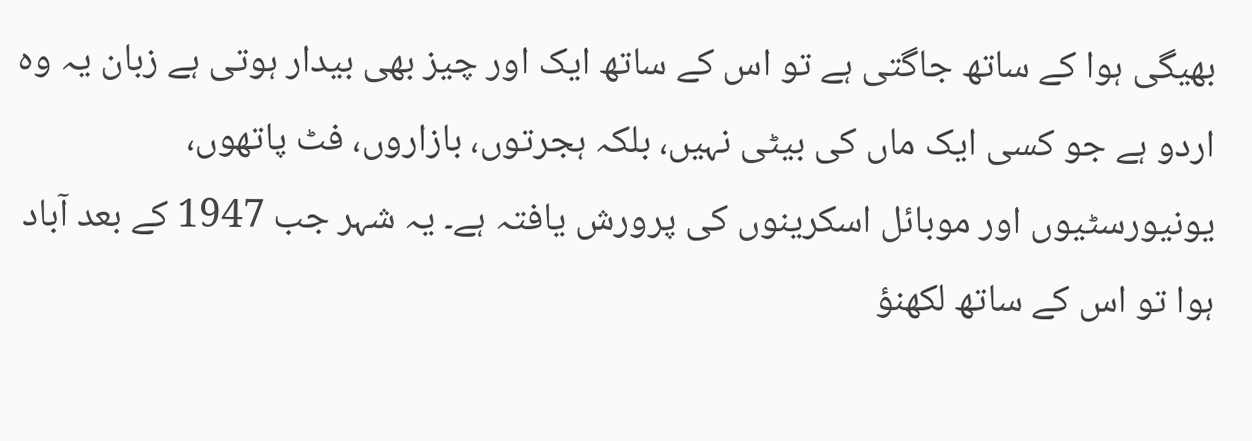بھیگی ہوا کے ساتھ جاگتی ہے تو اس کے ساتھ ایک اور چیز بھی بیدار ہوتی ہے زبان یہ وہ اردو ہے جو کسی ایک ماں کی بیٹی نہیں، بلکہ ہجرتوں، بازاروں، فٹ پاتھوں، یونیورسٹیوں اور موبائل اسکرینوں کی پرورش یافتہ ہے۔ یہ شہر جب 1947 کے بعد آباد ہوا تو اس کے ساتھ لکھنؤ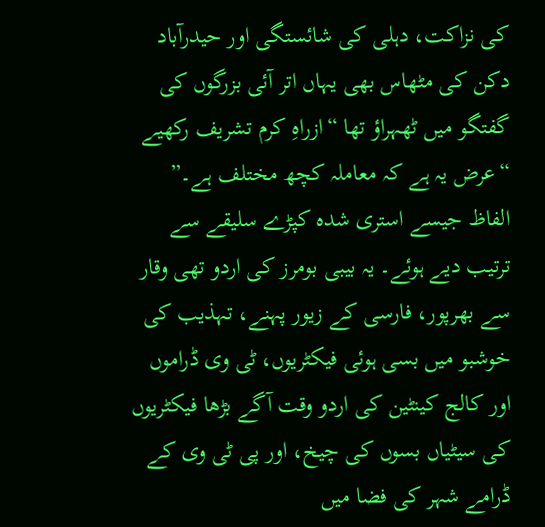کی نزاکت، دہلی کی شائستگی اور حیدرآباد دکن کی مٹھاس بھی یہاں اتر آئی بزرگوں کی گفتگو میں ٹھہراؤ تھا “ازراہِ کرم تشریف رکھیے “عرض یہ ہے کہ معاملہ کچھ مختلف ہے۔” الفاظ جیسے استری شدہ کپڑے سلیقے سے ترتیب دیے ہوئے۔ یہ بیبی بومرز کی اردو تھی وقار سے بھرپور، فارسی کے زیور پہنے، تہذیب کی خوشبو میں بسی ہوئی فیکٹریوں، ٹی وی ڈراموں اور کالج کینٹین کی اردو وقت آگے بڑھا فیکٹریوں کی سیٹیاں بسوں کی چیخ، اور پی ٹی وی کے ڈرامے شہر کی فضا میں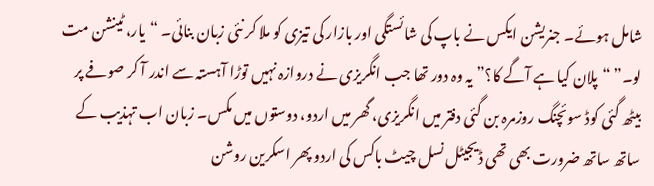شامل ہوئے۔ جنریشن ایکس نے باپ کی شائستگی اور بازار کی تیزی کو ملا کر نئی زبان بنائی۔ “یار، ٹینشن مت لو۔” “پلان کیا ہے آگے کا؟” یہ وہ دور تھا جب انگریزی نے دروازہ نہیں توڑا آہستہ سے اندر آ کر صوفے پر بیٹھ گئی کوڈ سوئچنگ روزمرہ بن گئی دفتر میں انگریزی، گھر میں اردو، دوستوں میں مکس۔ زبان اب تہذیب کے ساتھ ساتھ ضرورت بھی تھی ڈیجیٹل نسل چیٹ باکس کی اردو پھر اسکرین روشن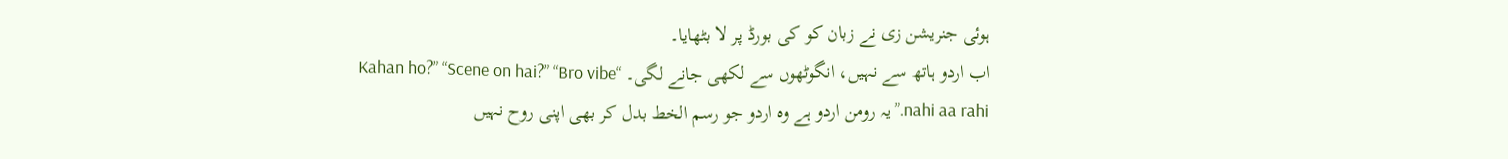ہوئی جنریشن زی نے زبان کو کی بورڈ پر لا بٹھایا۔
اب اردو ہاتھ سے نہیں، انگوٹھوں سے لکھی جانے لگی۔ “Kahan ho?” “Scene on hai?” “Bro vibe nahi aa rahi.” یہ رومن اردو ہے وہ اردو جو رسم الخط بدل کر بھی اپنی روح نہیں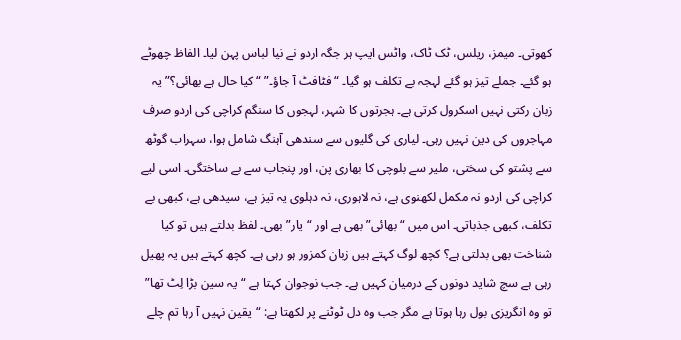کھوتی۔ میمز، ریلس، ٹک ٹاک، واٹس ایپ ہر جگہ اردو نے نیا لباس پہن لیا۔ الفاظ چھوٹے ہو گئے۔ جملے تیز ہو گئے لہجہ بے تکلف ہو گیا۔ “فٹافٹ آ جاؤ۔” “کیا حال ہے بھائی؟” یہ زبان رکتی نہیں اسکرول کرتی ہے۔ ہجرتوں کا شہر، لہجوں کا سنگم کراچی کی اردو صرف مہاجروں کی دین نہیں رہی۔ لیاری کی گلیوں سے سندھی آہنگ شامل ہوا، سہراب گوٹھ سے پشتو کی سختی، ملیر سے بلوچی کا بھاری پن، اور پنجاب سے بے ساختگی۔ اسی لیے کراچی کی اردو نہ مکمل لکھنوی ہے، نہ لاہوری، نہ دہلوی یہ تیز ہے، سیدھی ہے، کبھی بے تکلف، کبھی جذباتی۔ اس میں “بھائی” بھی ہے اور “یار” بھی۔ لفظ بدلتے ہیں تو کیا شناخت بھی بدلتی ہے؟ کچھ لوگ کہتے ہیں زبان کمزور ہو رہی ہے۔ کچھ کہتے ہیں یہ پھیل رہی ہے سچ شاید دونوں کے درمیان کہیں ہے۔ جب نوجوان کہتا ہے “یہ سین بڑا لِٹ تھا” تو وہ انگریزی بول رہا ہوتا ہے مگر جب وہ دل ٹوٹنے پر لکھتا ہے: “یقین نہیں آ رہا تم چلے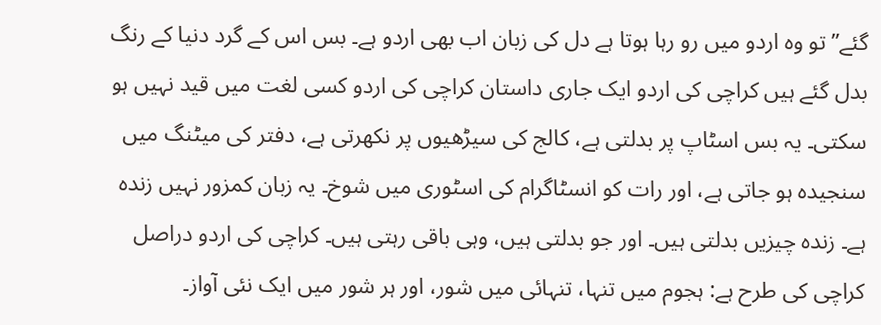گئے” تو وہ اردو میں رو رہا ہوتا ہے دل کی زبان اب بھی اردو ہے۔ بس اس کے گرد دنیا کے رنگ بدل گئے ہیں کراچی کی اردو ایک جاری داستان کراچی کی اردو کسی لغت میں قید نہیں ہو سکتی۔ یہ بس اسٹاپ پر بدلتی ہے، کالج کی سیڑھیوں پر نکھرتی ہے، دفتر کی میٹنگ میں سنجیدہ ہو جاتی ہے، اور رات کو انسٹاگرام کی اسٹوری میں شوخ۔ یہ زبان کمزور نہیں زندہ ہے۔ زندہ چیزیں بدلتی ہیں۔ اور جو بدلتی ہیں، وہی باقی رہتی ہیں۔ کراچی کی اردو دراصل کراچی کی طرح ہے: ہجوم میں تنہا، تنہائی میں شور، اور ہر شور میں ایک نئی آواز۔